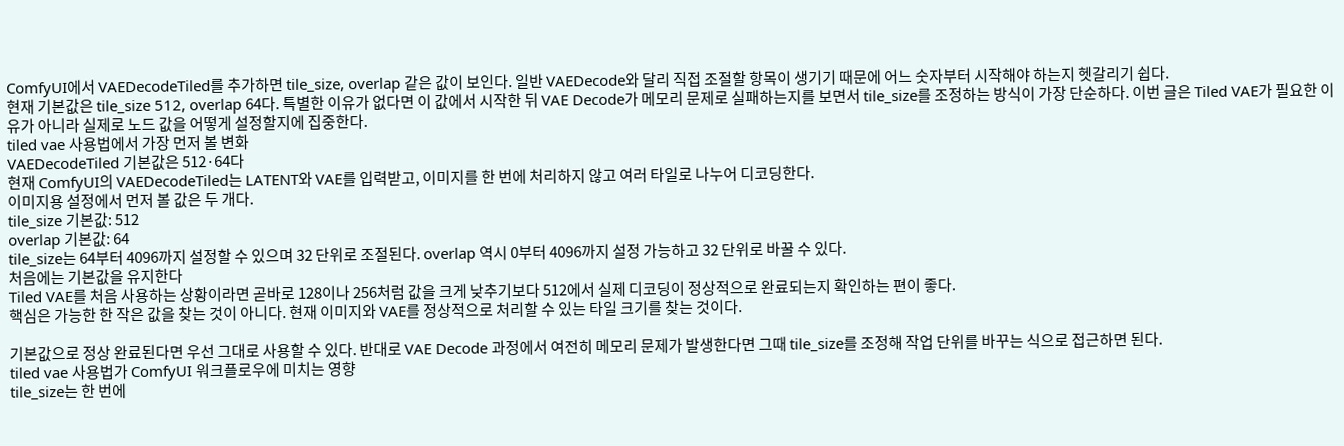ComfyUI에서 VAEDecodeTiled를 추가하면 tile_size, overlap 같은 값이 보인다. 일반 VAEDecode와 달리 직접 조절할 항목이 생기기 때문에 어느 숫자부터 시작해야 하는지 헷갈리기 쉽다.
현재 기본값은 tile_size 512, overlap 64다. 특별한 이유가 없다면 이 값에서 시작한 뒤 VAE Decode가 메모리 문제로 실패하는지를 보면서 tile_size를 조정하는 방식이 가장 단순하다. 이번 글은 Tiled VAE가 필요한 이유가 아니라 실제로 노드 값을 어떻게 설정할지에 집중한다.
tiled vae 사용법에서 가장 먼저 볼 변화
VAEDecodeTiled 기본값은 512·64다
현재 ComfyUI의 VAEDecodeTiled는 LATENT와 VAE를 입력받고, 이미지를 한 번에 처리하지 않고 여러 타일로 나누어 디코딩한다.
이미지용 설정에서 먼저 볼 값은 두 개다.
tile_size 기본값: 512
overlap 기본값: 64
tile_size는 64부터 4096까지 설정할 수 있으며 32 단위로 조절된다. overlap 역시 0부터 4096까지 설정 가능하고 32 단위로 바꿀 수 있다.
처음에는 기본값을 유지한다
Tiled VAE를 처음 사용하는 상황이라면 곧바로 128이나 256처럼 값을 크게 낮추기보다 512에서 실제 디코딩이 정상적으로 완료되는지 확인하는 편이 좋다.
핵심은 가능한 한 작은 값을 찾는 것이 아니다. 현재 이미지와 VAE를 정상적으로 처리할 수 있는 타일 크기를 찾는 것이다.

기본값으로 정상 완료된다면 우선 그대로 사용할 수 있다. 반대로 VAE Decode 과정에서 여전히 메모리 문제가 발생한다면 그때 tile_size를 조정해 작업 단위를 바꾸는 식으로 접근하면 된다.
tiled vae 사용법가 ComfyUI 워크플로우에 미치는 영향
tile_size는 한 번에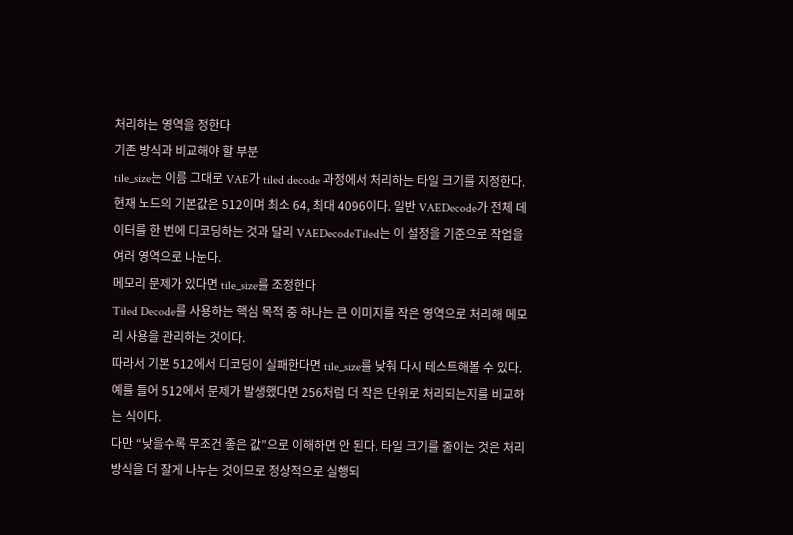처리하는 영역을 정한다
기존 방식과 비교해야 할 부분
tile_size는 이름 그대로 VAE가 tiled decode 과정에서 처리하는 타일 크기를 지정한다.
현재 노드의 기본값은 512이며 최소 64, 최대 4096이다. 일반 VAEDecode가 전체 데이터를 한 번에 디코딩하는 것과 달리 VAEDecodeTiled는 이 설정을 기준으로 작업을 여러 영역으로 나눈다.
메모리 문제가 있다면 tile_size를 조정한다
Tiled Decode를 사용하는 핵심 목적 중 하나는 큰 이미지를 작은 영역으로 처리해 메모리 사용을 관리하는 것이다.
따라서 기본 512에서 디코딩이 실패한다면 tile_size를 낮춰 다시 테스트해볼 수 있다. 예를 들어 512에서 문제가 발생했다면 256처럼 더 작은 단위로 처리되는지를 비교하는 식이다.
다만 “낮을수록 무조건 좋은 값”으로 이해하면 안 된다. 타일 크기를 줄이는 것은 처리 방식을 더 잘게 나누는 것이므로 정상적으로 실행되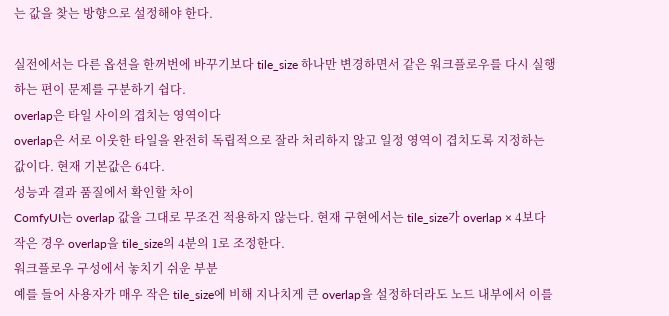는 값을 찾는 방향으로 설정해야 한다.

실전에서는 다른 옵션을 한꺼번에 바꾸기보다 tile_size 하나만 변경하면서 같은 워크플로우를 다시 실행하는 편이 문제를 구분하기 쉽다.
overlap은 타일 사이의 겹치는 영역이다
overlap은 서로 이웃한 타일을 완전히 독립적으로 잘라 처리하지 않고 일정 영역이 겹치도록 지정하는 값이다. 현재 기본값은 64다.
성능과 결과 품질에서 확인할 차이
ComfyUI는 overlap 값을 그대로 무조건 적용하지 않는다. 현재 구현에서는 tile_size가 overlap × 4보다 작은 경우 overlap을 tile_size의 4분의 1로 조정한다.
워크플로우 구성에서 놓치기 쉬운 부분
예를 들어 사용자가 매우 작은 tile_size에 비해 지나치게 큰 overlap을 설정하더라도 노드 내부에서 이를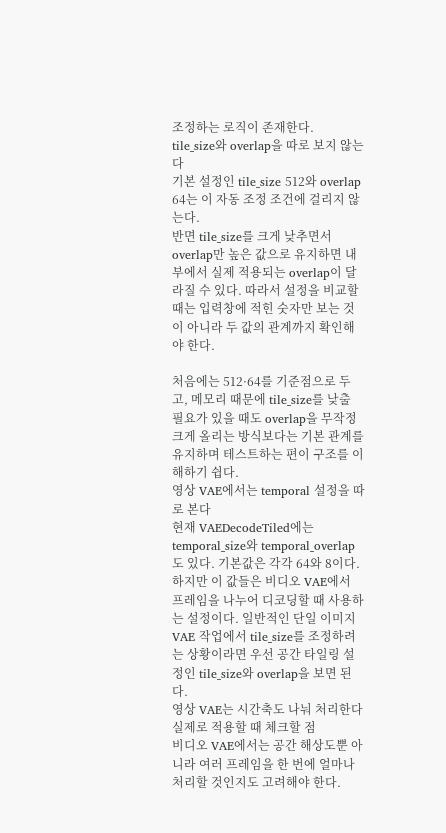조정하는 로직이 존재한다.
tile_size와 overlap을 따로 보지 않는다
기본 설정인 tile_size 512와 overlap 64는 이 자동 조정 조건에 걸리지 않는다.
반면 tile_size를 크게 낮추면서 overlap만 높은 값으로 유지하면 내부에서 실제 적용되는 overlap이 달라질 수 있다. 따라서 설정을 비교할 때는 입력창에 적힌 숫자만 보는 것이 아니라 두 값의 관계까지 확인해야 한다.

처음에는 512·64를 기준점으로 두고, 메모리 때문에 tile_size를 낮출 필요가 있을 때도 overlap을 무작정 크게 올리는 방식보다는 기본 관계를 유지하며 테스트하는 편이 구조를 이해하기 쉽다.
영상 VAE에서는 temporal 설정을 따로 본다
현재 VAEDecodeTiled에는 temporal_size와 temporal_overlap도 있다. 기본값은 각각 64와 8이다.
하지만 이 값들은 비디오 VAE에서 프레임을 나누어 디코딩할 때 사용하는 설정이다. 일반적인 단일 이미지 VAE 작업에서 tile_size를 조정하려는 상황이라면 우선 공간 타일링 설정인 tile_size와 overlap을 보면 된다.
영상 VAE는 시간축도 나눠 처리한다
실제로 적용할 때 체크할 점
비디오 VAE에서는 공간 해상도뿐 아니라 여러 프레임을 한 번에 얼마나 처리할 것인지도 고려해야 한다.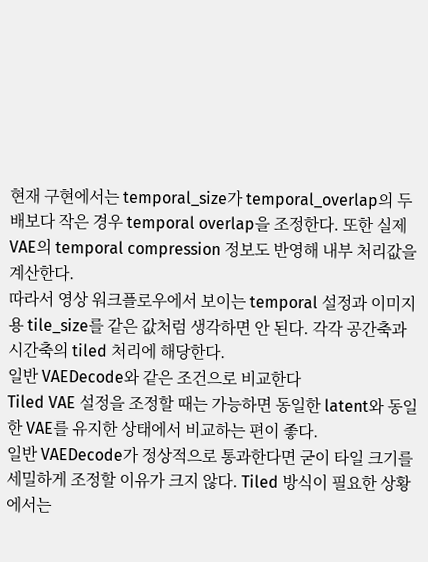현재 구현에서는 temporal_size가 temporal_overlap의 두 배보다 작은 경우 temporal overlap을 조정한다. 또한 실제 VAE의 temporal compression 정보도 반영해 내부 처리값을 계산한다.
따라서 영상 워크플로우에서 보이는 temporal 설정과 이미지용 tile_size를 같은 값처럼 생각하면 안 된다. 각각 공간축과 시간축의 tiled 처리에 해당한다.
일반 VAEDecode와 같은 조건으로 비교한다
Tiled VAE 설정을 조정할 때는 가능하면 동일한 latent와 동일한 VAE를 유지한 상태에서 비교하는 편이 좋다.
일반 VAEDecode가 정상적으로 통과한다면 굳이 타일 크기를 세밀하게 조정할 이유가 크지 않다. Tiled 방식이 필요한 상황에서는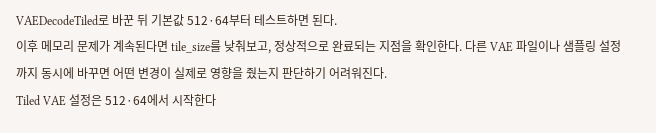VAEDecodeTiled로 바꾼 뒤 기본값 512·64부터 테스트하면 된다.
이후 메모리 문제가 계속된다면 tile_size를 낮춰보고, 정상적으로 완료되는 지점을 확인한다. 다른 VAE 파일이나 샘플링 설정까지 동시에 바꾸면 어떤 변경이 실제로 영향을 줬는지 판단하기 어려워진다.
Tiled VAE 설정은 512·64에서 시작한다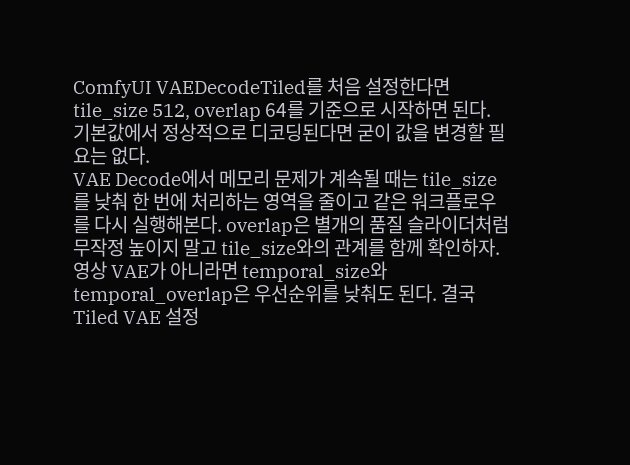ComfyUI VAEDecodeTiled를 처음 설정한다면 tile_size 512, overlap 64를 기준으로 시작하면 된다. 기본값에서 정상적으로 디코딩된다면 굳이 값을 변경할 필요는 없다.
VAE Decode에서 메모리 문제가 계속될 때는 tile_size를 낮춰 한 번에 처리하는 영역을 줄이고 같은 워크플로우를 다시 실행해본다. overlap은 별개의 품질 슬라이더처럼 무작정 높이지 말고 tile_size와의 관계를 함께 확인하자.
영상 VAE가 아니라면 temporal_size와 temporal_overlap은 우선순위를 낮춰도 된다. 결국 Tiled VAE 설정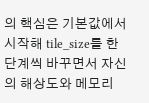의 핵심은 기본값에서 시작해 tile_size를 한 단계씩 바꾸면서 자신의 해상도와 메모리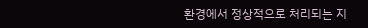환경에서 정상적으로 처리되는 지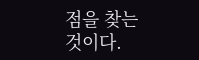점을 찾는 것이다.